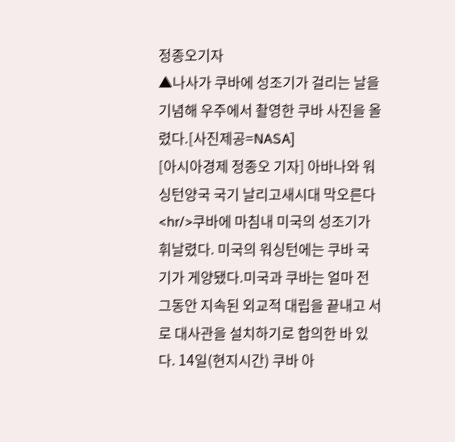정종오기자
▲나사가 쿠바에 성조기가 걸리는 날을 기념해 우주에서 촬영한 쿠바 사진을 올렸다.[사진제공=NASA]
[아시아경제 정종오 기자] 아바나와 워싱턴양국 국기 날리고새시대 막오른다<hr/>쿠바에 마침내 미국의 성조기가 휘날렸다. 미국의 워싱턴에는 쿠바 국기가 게양됐다.미국과 쿠바는 얼마 전 그동안 지속된 외교적 대립을 끝내고 서로 대사관을 설치하기로 합의한 바 있다. 14일(현지시간) 쿠바 아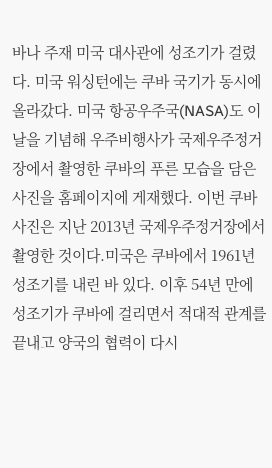바나 주재 미국 대사관에 성조기가 걸렸다. 미국 워싱턴에는 쿠바 국기가 동시에 올라갔다. 미국 항공우주국(NASA)도 이 날을 기념해 우주비행사가 국제우주정거장에서 촬영한 쿠바의 푸른 모습을 담은 사진을 홈페이지에 게재했다. 이번 쿠바 사진은 지난 2013년 국제우주정거장에서 촬영한 것이다.미국은 쿠바에서 1961년 성조기를 내린 바 있다. 이후 54년 만에 성조기가 쿠바에 걸리면서 적대적 관계를 끝내고 양국의 협력이 다시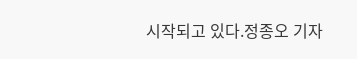시작되고 있다.정종오 기자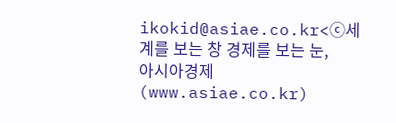ikokid@asiae.co.kr<ⓒ세계를 보는 창 경제를 보는 눈, 아시아경제(www.asiae.co.kr)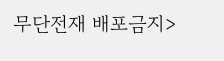무단전재 배포금지>